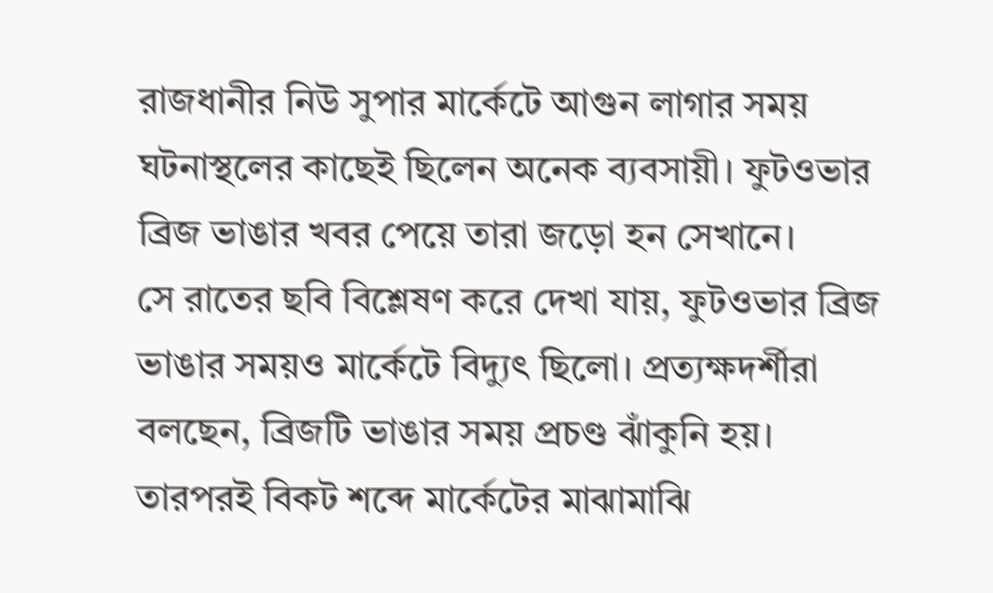রাজধানীর নিউ সুপার মার্কেটে আগুন লাগার সময় ঘটনাস্থলের কাছেই ছিলেন অনেক ব্যবসায়ী। ফুটওভার ব্রিজ ভাঙার খবর পেয়ে তারা জড়ো হন সেখানে।
সে রাতের ছবি বিশ্লেষণ করে দেখা যায়, ফুটওভার ব্রিজ ভাঙার সময়ও মার্কেটে বিদ্যুৎ ছিলো। প্রত্যক্ষদর্শীরা বলছেন, ব্রিজটি ভাঙার সময় প্রচণ্ড ঝাঁকুনি হয়।
তারপরই বিকট শব্দে মার্কেটের মাঝামাঝি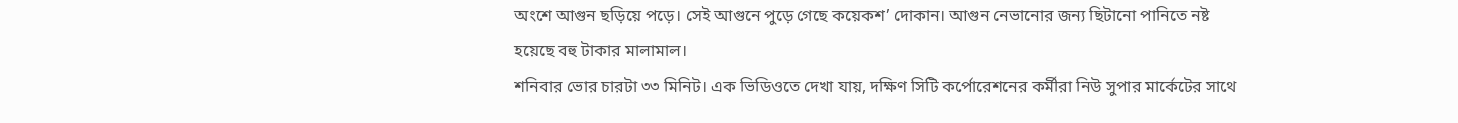অংশে আগুন ছড়িয়ে পড়ে। সেই আগুনে পুড়ে গেছে কয়েকশ’ দোকান। আগুন নেভানোর জন্য ছিটানো পানিতে নষ্ট হয়েছে বহু টাকার মালামাল।
শনিবার ভোর চারটা ৩৩ মিনিট। এক ভিডিওতে দেখা যায়, দক্ষিণ সিটি কর্পোরেশনের কর্মীরা নিউ সুপার মার্কেটের সাথে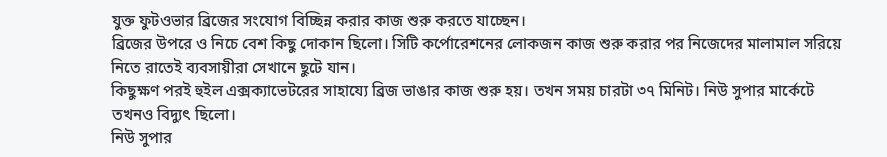যুক্ত ফুটওভার ব্রিজের সংযোগ বিচ্ছিন্ন করার কাজ শুরু করতে যাচ্ছেন।
ব্রিজের উপরে ও নিচে বেশ কিছু দোকান ছিলো। সিটি কর্পোরেশনের লোকজন কাজ শুরু করার পর নিজেদের মালামাল সরিয়ে নিতে রাতেই ব্যবসায়ীরা সেখানে ছুটে যান।
কিছুক্ষণ পরই হুইল এক্সক্যাভেটরের সাহায্যে ব্রিজ ভাঙার কাজ শুরু হয়। তখন সময় চারটা ৩৭ মিনিট। নিউ সুপার মার্কেটে তখনও বিদ্যুৎ ছিলো।
নিউ সুপার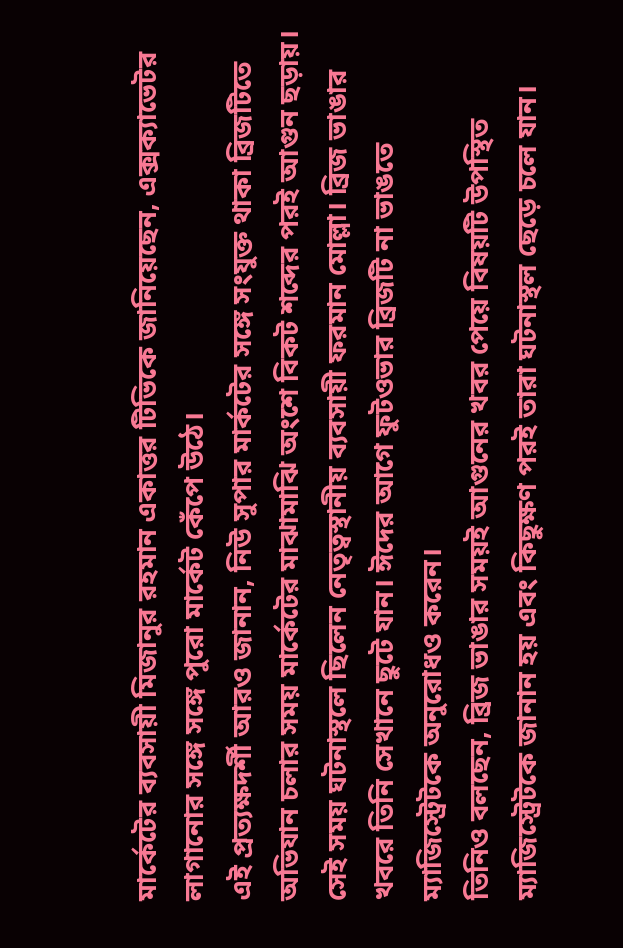মার্কেটের ব্যবসায়ী মিজানুর রহমান একাত্তর টিভিকে জানিয়েছেন, এক্সক্যাভেটর লাগানোর সঙ্গে সঙ্গে পুরো মার্কেট কেঁপে উঠে।
এই প্রত্যক্ষদর্শী আরও জানান, নিউ সুপার মার্কটের সঙ্গে সংযুক্ত থাকা ব্রিজটিতে অভিযান চলার সময় মার্কেটের মাঝামাঝি অংশে বিকট শব্দের পরই আগুন ছড়ায়।
সেই সময় ঘটনাস্থলে ছিলেন নেতৃত্বস্থানীয় ব্যবসায়ী ফরমান মোল্লা। ব্রিজ ভাঙার খবরে তিনি সেখানে ছুটে যান। ঈদের আগে ফুটওভার ব্রিজটি না ভাঙতে ম্যাজিস্ট্রেটকে অনুরোধও করেন।
তিনিও বলছেন, ব্রিজ ভাঙার সময়ই আগুনের খবর পেয়ে বিষয়টি উপস্থিত ম্যাজিস্ট্রেটকে জানান হয় এবং কিছুক্ষণ পরই তারা ঘটনাস্থল ছেড়ে চলে যান।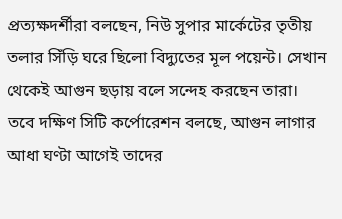প্রত্যক্ষদর্শীরা বলছেন, নিউ সুপার মার্কেটের তৃতীয় তলার সিঁড়ি ঘরে ছিলো বিদ্যুতের মূল পয়েন্ট। সেখান থেকেই আগুন ছড়ায় বলে সন্দেহ করছেন তারা।
তবে দক্ষিণ সিটি কর্পোরেশন বলছে, আগুন লাগার আধা ঘণ্টা আগেই তাদের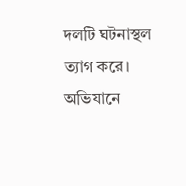দলটি ঘটনাস্থল ত্যাগ করে। অভিযানে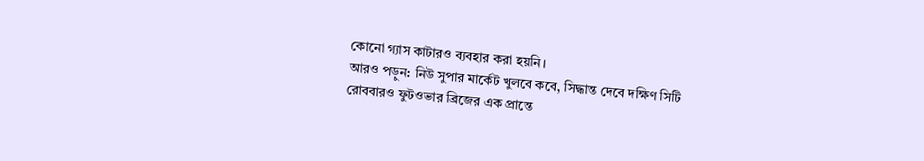কোনো গ্যাস কাটারও ব্যবহার করা হয়নি।
আরও পড়ুন: নিউ সুপার মার্কেট খুলবে কবে, সিদ্ধান্ত দেবে দক্ষিণ সিটি
রোববারও ফুটওভার ব্রিজের এক প্রান্তে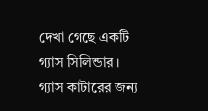দেখা গেছে একটি গ্যাস সিলিন্ডার। গ্যাস কাটারের জন্য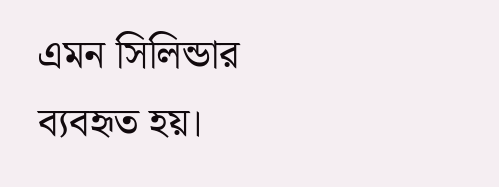এমন সিলিন্ডার ব্যবহৃত হয়।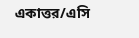একাত্তর/এসি